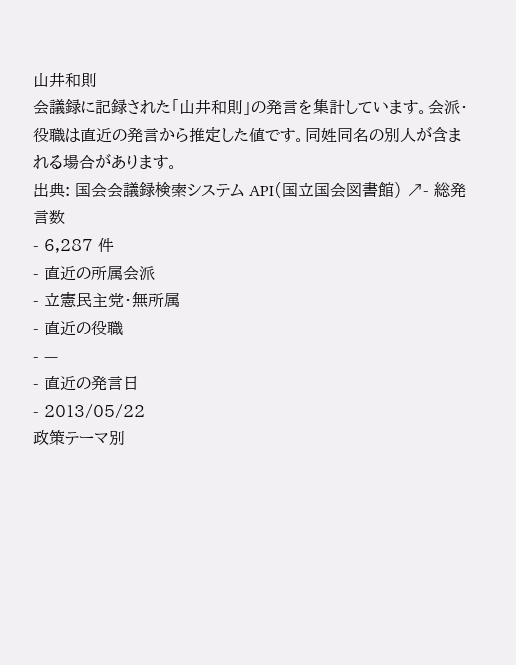山井和則
会議録に記録された「山井和則」の発言を集計しています。会派・役職は直近の発言から推定した値です。同姓同名の別人が含まれる場合があります。
出典: 国会会議録検索システム API(国立国会図書館) ↗- 総発言数
- 6,287 件
- 直近の所属会派
- 立憲民主党・無所属
- 直近の役職
- —
- 直近の発言日
- 2013/05/22
政策テーマ別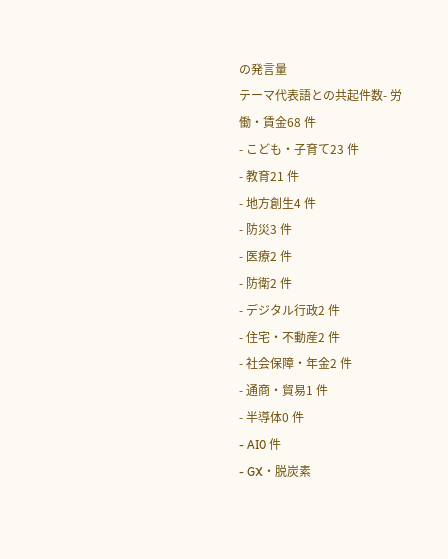の発言量
テーマ代表語との共起件数- 労働・賃金68 件
- こども・子育て23 件
- 教育21 件
- 地方創生4 件
- 防災3 件
- 医療2 件
- 防衛2 件
- デジタル行政2 件
- 住宅・不動産2 件
- 社会保障・年金2 件
- 通商・貿易1 件
- 半導体0 件
- AI0 件
- GX・脱炭素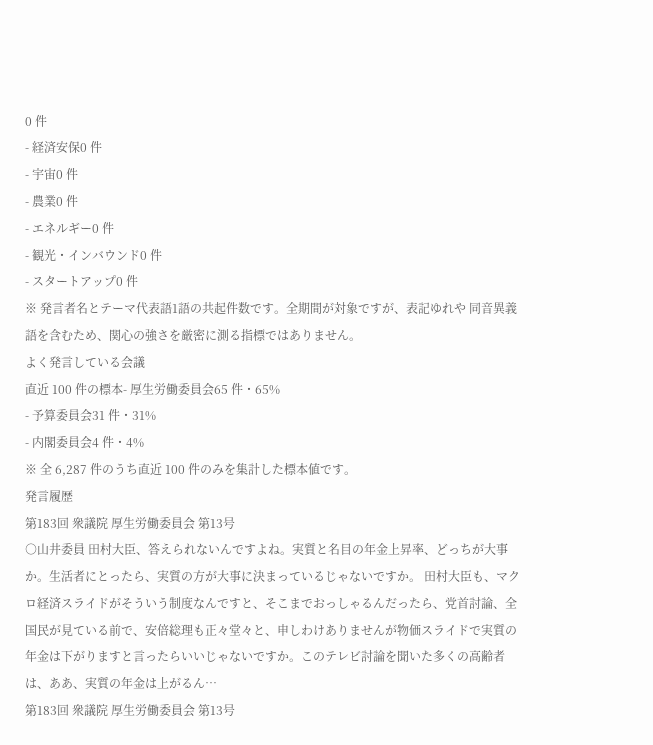0 件
- 経済安保0 件
- 宇宙0 件
- 農業0 件
- エネルギー0 件
- 観光・インバウンド0 件
- スタートアップ0 件
※ 発言者名とテーマ代表語1語の共起件数です。全期間が対象ですが、表記ゆれや 同音異義語を含むため、関心の強さを厳密に測る指標ではありません。
よく発言している会議
直近 100 件の標本- 厚生労働委員会65 件・65%
- 予算委員会31 件・31%
- 内閣委員会4 件・4%
※ 全 6,287 件のうち直近 100 件のみを集計した標本値です。
発言履歴
第183回 衆議院 厚生労働委員会 第13号
○山井委員 田村大臣、答えられないんですよね。実質と名目の年金上昇率、どっちが大事か。生活者にとったら、実質の方が大事に決まっているじゃないですか。 田村大臣も、マクロ経済スライドがそういう制度なんですと、そこまでおっしゃるんだったら、党首討論、全国民が見ている前で、安倍総理も正々堂々と、申しわけありませんが物価スライドで実質の年金は下がりますと言ったらいいじゃないですか。このテレビ討論を聞いた多くの高齢者は、ああ、実質の年金は上がるん…
第183回 衆議院 厚生労働委員会 第13号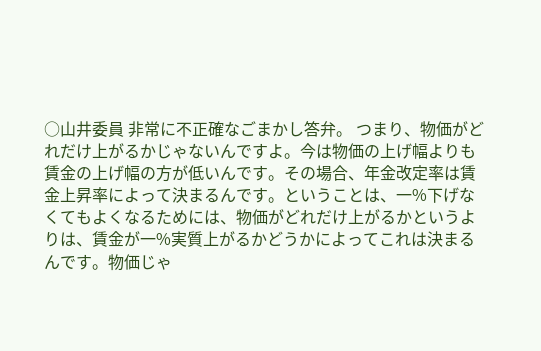○山井委員 非常に不正確なごまかし答弁。 つまり、物価がどれだけ上がるかじゃないんですよ。今は物価の上げ幅よりも賃金の上げ幅の方が低いんです。その場合、年金改定率は賃金上昇率によって決まるんです。ということは、一%下げなくてもよくなるためには、物価がどれだけ上がるかというよりは、賃金が一%実質上がるかどうかによってこれは決まるんです。物価じゃ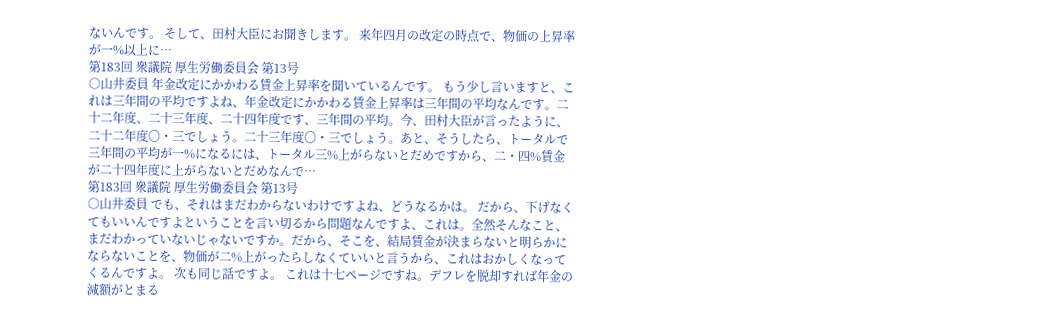ないんです。 そして、田村大臣にお聞きします。 来年四月の改定の時点で、物価の上昇率が一%以上に…
第183回 衆議院 厚生労働委員会 第13号
○山井委員 年金改定にかかわる賃金上昇率を聞いているんです。 もう少し言いますと、これは三年間の平均ですよね、年金改定にかかわる賃金上昇率は三年間の平均なんです。二十二年度、二十三年度、二十四年度です、三年間の平均。今、田村大臣が言ったように、二十二年度〇・三でしょう。二十三年度〇・三でしょう。あと、そうしたら、トータルで三年間の平均が一%になるには、トータル三%上がらないとだめですから、二・四%賃金が二十四年度に上がらないとだめなんで…
第183回 衆議院 厚生労働委員会 第13号
○山井委員 でも、それはまだわからないわけですよね、どうなるかは。 だから、下げなくてもいいんですよということを言い切るから問題なんですよ、これは。全然そんなこと、まだわかっていないじゃないですか。だから、そこを、結局賃金が決まらないと明らかにならないことを、物価が二%上がったらしなくていいと言うから、これはおかしくなってくるんですよ。 次も同じ話ですよ。 これは十七ページですね。デフレを脱却すれば年金の減額がとまる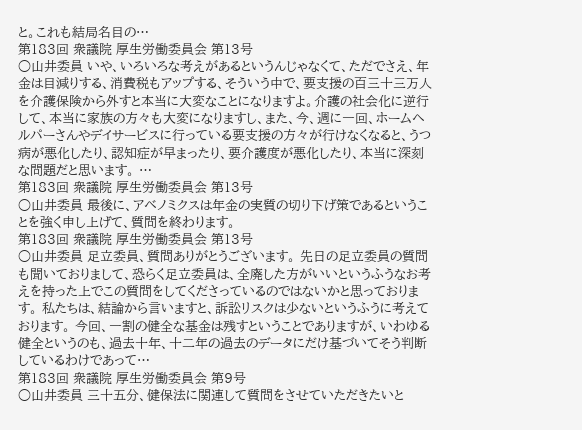と。これも結局名目の…
第183回 衆議院 厚生労働委員会 第13号
○山井委員 いや、いろいろな考えがあるというんじゃなくて、ただでさえ、年金は目減りする、消費税もアップする、そういう中で、要支援の百三十三万人を介護保険から外すと本当に大変なことになりますよ。介護の社会化に逆行して、本当に家族の方々も大変になりますし、また、今、週に一回、ホームヘルパーさんやデイサービスに行っている要支援の方々が行けなくなると、うつ病が悪化したり、認知症が早まったり、要介護度が悪化したり、本当に深刻な問題だと思います。 …
第183回 衆議院 厚生労働委員会 第13号
○山井委員 最後に、アベノミクスは年金の実質の切り下げ策であるということを強く申し上げて、質問を終わります。
第183回 衆議院 厚生労働委員会 第13号
○山井委員 足立委員、質問ありがとうございます。 先日の足立委員の質問も聞いておりまして、恐らく足立委員は、全廃した方がいいというふうなお考えを持った上でこの質問をしてくださっているのではないかと思っております。 私たちは、結論から言いますと、訴訟リスクは少ないというふうに考えております。 今回、一割の健全な基金は残すということでありますが、いわゆる健全というのも、過去十年、十二年の過去のデータにだけ基づいてそう判断しているわけであって…
第183回 衆議院 厚生労働委員会 第9号
○山井委員 三十五分、健保法に関連して質問をさせていただきたいと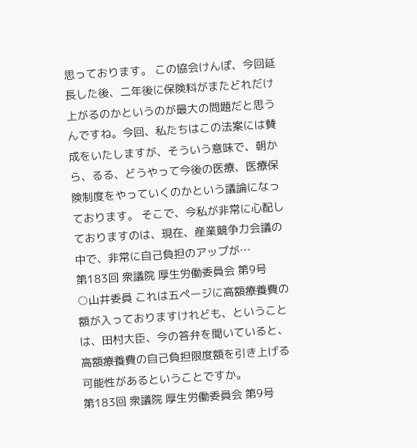思っております。 この協会けんぽ、今回延長した後、二年後に保険料がまたどれだけ上がるのかというのが最大の問題だと思うんですね。今回、私たちはこの法案には賛成をいたしますが、そういう意味で、朝から、るる、どうやって今後の医療、医療保険制度をやっていくのかという議論になっております。 そこで、今私が非常に心配しておりますのは、現在、産業競争力会議の中で、非常に自己負担のアップが…
第183回 衆議院 厚生労働委員会 第9号
○山井委員 これは五ページに高額療養費の額が入っておりますけれども、ということは、田村大臣、今の答弁を聞いていると、高額療養費の自己負担限度額を引き上げる可能性があるということですか。
第183回 衆議院 厚生労働委員会 第9号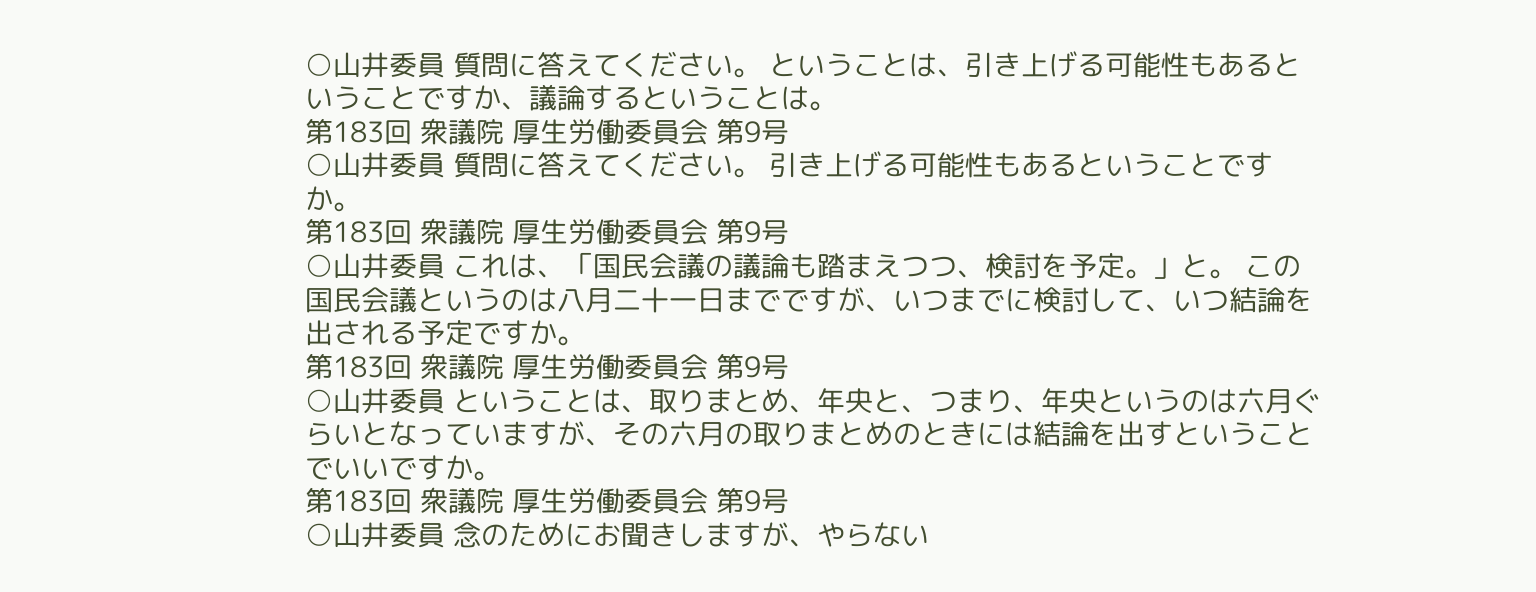○山井委員 質問に答えてください。 ということは、引き上げる可能性もあるということですか、議論するということは。
第183回 衆議院 厚生労働委員会 第9号
○山井委員 質問に答えてください。 引き上げる可能性もあるということですか。
第183回 衆議院 厚生労働委員会 第9号
○山井委員 これは、「国民会議の議論も踏まえつつ、検討を予定。」と。 この国民会議というのは八月二十一日までですが、いつまでに検討して、いつ結論を出される予定ですか。
第183回 衆議院 厚生労働委員会 第9号
○山井委員 ということは、取りまとめ、年央と、つまり、年央というのは六月ぐらいとなっていますが、その六月の取りまとめのときには結論を出すということでいいですか。
第183回 衆議院 厚生労働委員会 第9号
○山井委員 念のためにお聞きしますが、やらない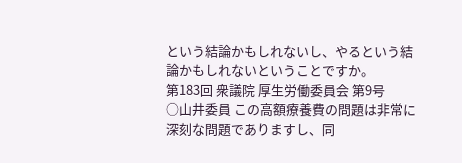という結論かもしれないし、やるという結論かもしれないということですか。
第183回 衆議院 厚生労働委員会 第9号
○山井委員 この高額療養費の問題は非常に深刻な問題でありますし、同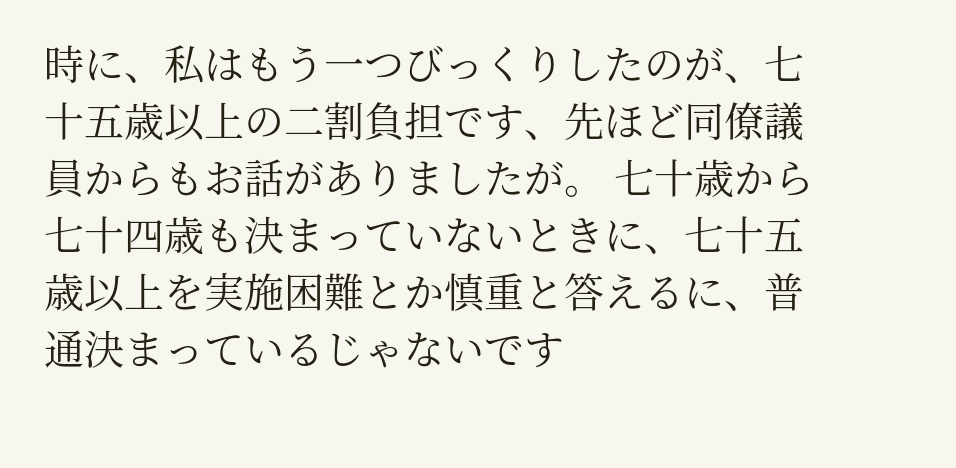時に、私はもう一つびっくりしたのが、七十五歳以上の二割負担です、先ほど同僚議員からもお話がありましたが。 七十歳から七十四歳も決まっていないときに、七十五歳以上を実施困難とか慎重と答えるに、普通決まっているじゃないです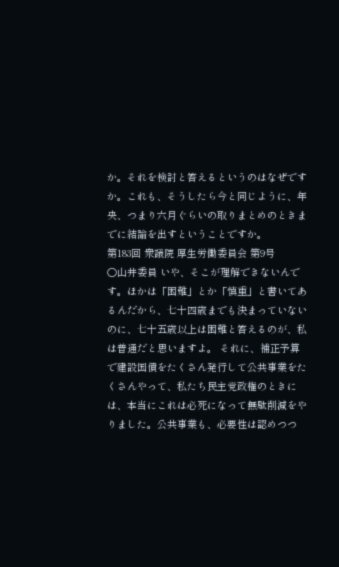か。それを検討と答えるというのはなぜですか。これも、そうしたら今と同じように、年央、つまり六月ぐらいの取りまとめのときまでに結論を出すということですか。
第183回 衆議院 厚生労働委員会 第9号
○山井委員 いや、そこが理解できないんです。ほかは「困難」とか「慎重」と書いてあるんだから、七十四歳までも決まっていないのに、七十五歳以上は困難と答えるのが、私は普通だと思いますよ。 それに、補正予算で建設国債をたくさん発行して公共事業をたくさんやって、私たち民主党政権のときには、本当にこれは必死になって無駄削減をやりました。公共事業も、必要性は認めつつ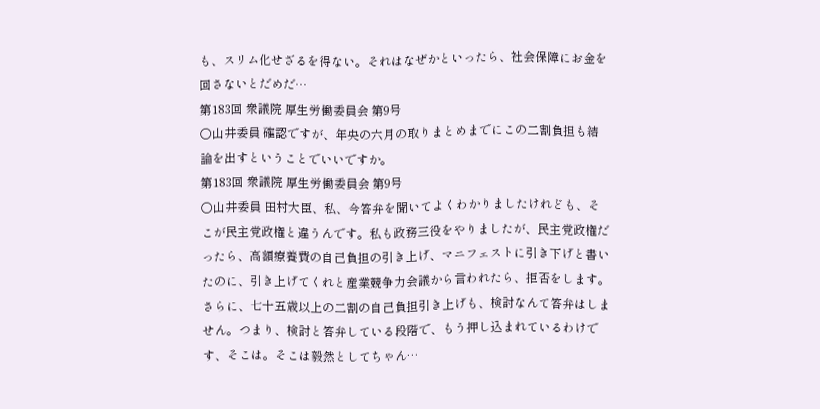も、スリム化せざるを得ない。それはなぜかといったら、社会保障にお金を回さないとだめだ…
第183回 衆議院 厚生労働委員会 第9号
○山井委員 確認ですが、年央の六月の取りまとめまでにこの二割負担も結論を出すということでいいですか。
第183回 衆議院 厚生労働委員会 第9号
○山井委員 田村大臣、私、今答弁を聞いてよくわかりましたけれども、そこが民主党政権と違うんです。私も政務三役をやりましたが、民主党政権だったら、高額療養費の自己負担の引き上げ、マニフェストに引き下げと書いたのに、引き上げてくれと産業競争力会議から言われたら、拒否をします。さらに、七十五歳以上の二割の自己負担引き上げも、検討なんて答弁はしません。つまり、検討と答弁している段階で、もう押し込まれているわけです、そこは。そこは毅然としてちゃん…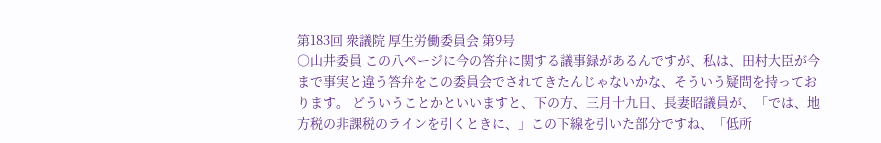第183回 衆議院 厚生労働委員会 第9号
○山井委員 この八ページに今の答弁に関する議事録があるんですが、私は、田村大臣が今まで事実と違う答弁をこの委員会でされてきたんじゃないかな、そういう疑問を持っております。 どういうことかといいますと、下の方、三月十九日、長妻昭議員が、「では、地方税の非課税のラインを引くときに、」この下線を引いた部分ですね、「低所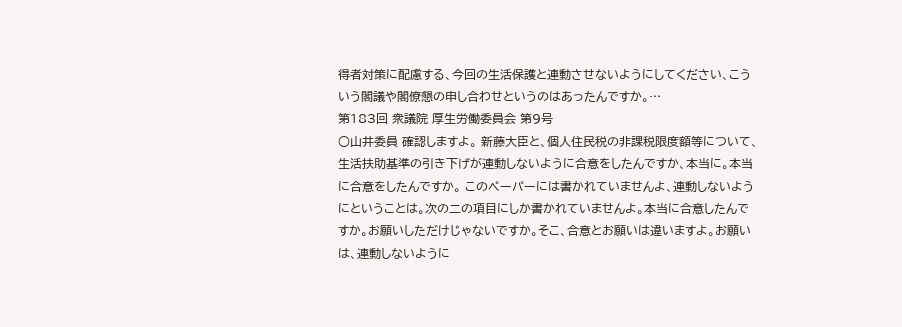得者対策に配慮する、今回の生活保護と連動させないようにしてください、こういう閣議や閣僚懇の申し合わせというのはあったんですか。…
第183回 衆議院 厚生労働委員会 第9号
○山井委員 確認しますよ。 新藤大臣と、個人住民税の非課税限度額等について、生活扶助基準の引き下げが連動しないように合意をしたんですか、本当に。本当に合意をしたんですか。 このペーパーには書かれていませんよ、連動しないようにということは。次の二の項目にしか書かれていませんよ。本当に合意したんですか。お願いしただけじゃないですか。そこ、合意とお願いは違いますよ。お願いは、連動しないように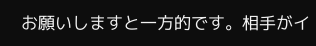お願いしますと一方的です。相手がイ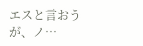エスと言おうが、ノ…